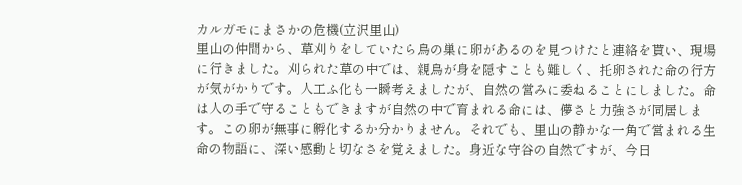カルガモにまさかの危機(立沢里山)
里山の仲間から、草刈りをしていたら鳥の巣に卵があるのを見つけたと連絡を貰い、現場に行きました。刈られた草の中では、親鳥が身を隠すことも難しく、托卵された命の行方が気がかりです。人工ふ化も一瞬考えましたが、自然の営みに委ねることにしました。命は人の手で守ることもできますが自然の中で育まれる命には、儚さと力強さが同居します。この卵が無事に孵化するか分かりません。それでも、里山の静かな一角で営まれる生命の物語に、深い感動と切なさを覚えました。身近な守谷の自然ですが、今日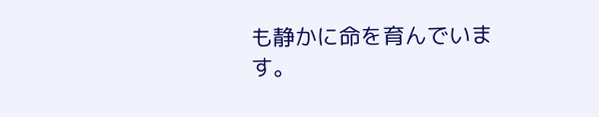も静かに命を育んでいます。